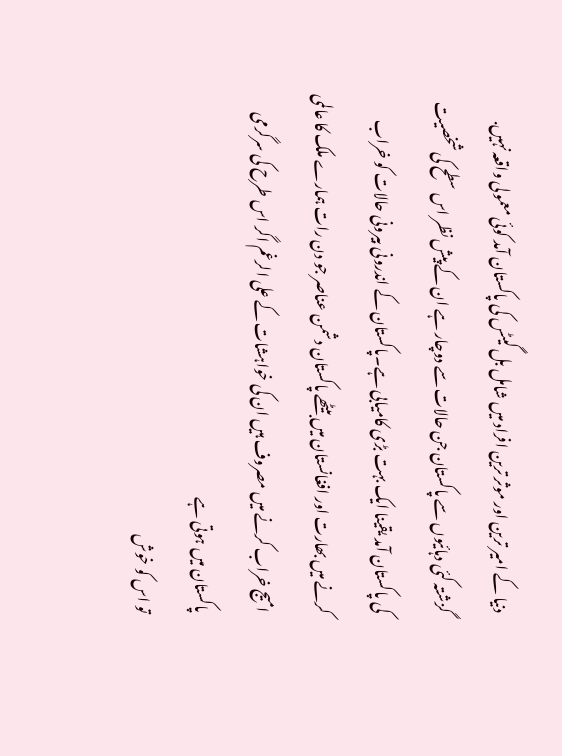دنیا کے امیر ترین اور موثر ترین افراد میں شامل بل گیٹس کی پاکستان آمد کوئی معمولی واقعہ نہیں. گزشتہ کئی دہائیوں سے پاکستان جن حالات سے دوچار ہے ان کے پیش نظر اس سطح کی شخصیت کی پاکستان آمد یقینا ایک بہت بڑی کامیابی ہے۔پاکستان کے اندرونی بیرونی حالات کو خراب کرنے میں بھارت اور افغانستان میں بیٹھے پاکستان دشمن عناصر جو دن رات ہمارے ملک کا عالمی امیج خراب کرنے میں مصروف ہیں ان کی خواہشات کے علی الرغم اگر اس طرح کی سرگرمی پاکستان میں ہوتی ہے
تو اس کو خوش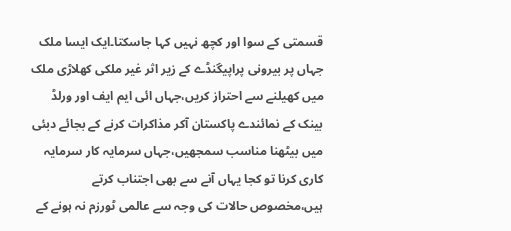قسمتی کے سوا اور کچھ نہیں کہا جاسکتا۔ایک ایسا ملک جہاں پر بیرونی پراپیگنڈے کے زیر اثر غیر ملکی کھلاڑی ملک میں کھیلنے سے احتراز کریں،جہاں ائی ایم ایف اور ورلڈ بینک کے نمائندے پاکستان آکر مذاکرات کرنے کے بجائے دبئی میں بیٹھنا مناسب سمجھیں،جہاں سرمایہ کار سرمایہ کاری کرنا تو کجا یہاں آنے سے بھی اجتناب کرتے ہیں،مخصوص حالات کی وجہ سے عالمی ٹورزم نہ ہونے کے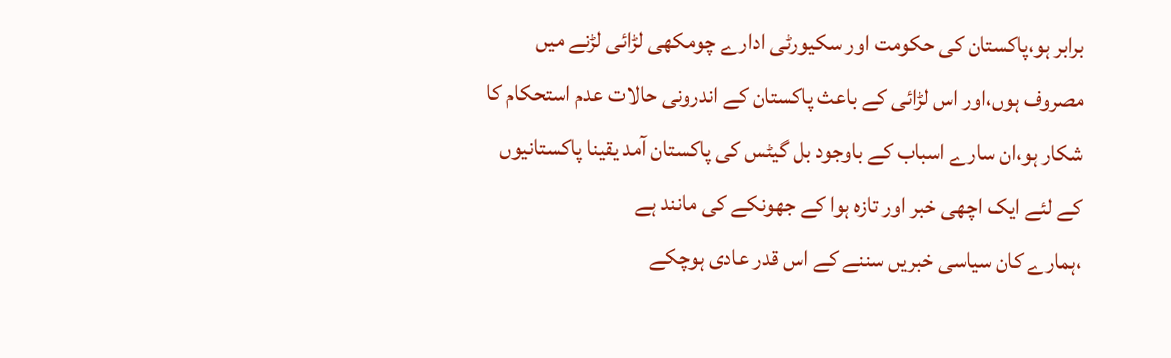برابر ہو،پاکستان کی حکومت اور سکیورٹی ادارے چومکھی لڑائی لڑنے میں مصروف ہوں،اور اس لڑائی کے باعث پاکستان کے اندرونی حالات عدم استحکام کا شکار ہو،ان سارے اسباب کے باوجود بل گیٹس کی پاکستان آمد یقینا پاکستانیوں کے لئے ایک اچھی خبر اور تازہ ہوا کے جھونکے کی مانند ہے
،ہمارے کان سیاسی خبریں سننے کے اس قدر عادی ہوچکے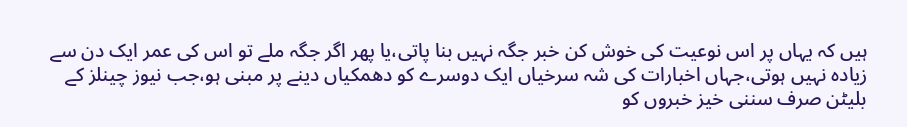ہیں کہ یہاں پر اس نوعیت کی خوش کن خبر جگہ نہیں بنا پاتی،یا پھر اگر جگہ ملے تو اس کی عمر ایک دن سے زیادہ نہیں ہوتی،جہاں اخبارات کی شہ سرخیاں ایک دوسرے کو دھمکیاں دینے پر مبنی ہو،جب نیوز چینلز کے بلیٹن صرف سننی خیز خبروں کو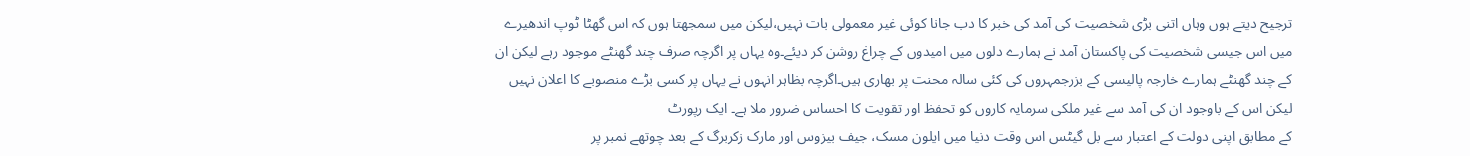ترجیح دیتے ہوں وہاں اتنی بڑی شخصیت کی آمد کی خبر کا دب جانا کوئی غیر معمولی بات نہیں،لیکن میں سمجھتا ہوں کہ اس گھٹا ٹوپ اندھیرے میں اس جیسی شخصیت کی پاکستان آمد نے ہمارے دلوں میں امیدوں کے چراغ روشن کر دیئے۔وہ یہاں پر اگرچہ صرف چند گھنٹے موجود رہے لیکن ان کے چند گھنٹے ہمارے خارجہ پالیسی کے بزرجمہروں کی کئی سالہ محنت پر بھاری ہیں۔اگرچہ بظاہر انہوں نے یہاں پر کسی بڑے منصوبے کا اعلان نہیں لیکن اس کے باوجود ان کی آمد سے غیر ملکی سرمایہ کاروں کو تحفظ اور تقویت کا احساس ضرور ملا ہے۔ ایک رپورٹ
کے مطابق اپنی دولت کے اعتبار سے بل گیٹس اس وقت دنیا میں ایلون مسک، جیف بیزوس اور مارک زکربرگ کے بعد چوتھے نمبر پر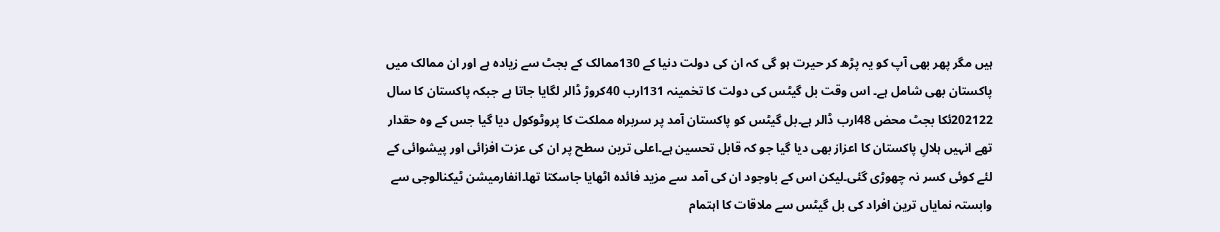ہیں مگر پھر بھی آپ کو یہ پڑھ کر حیرت ہو گی کہ ان کی دولت دنیا کے 130ممالک کے بجٹ سے زیادہ ہے اور ان ممالک میں پاکستان بھی شامل ہے۔ اس وقت بل گیٹس کی دولت کا تخمینہ 131ارب 40کروڑ ڈالر لگایا جاتا ہے جبکہ پاکستان کا سال 202122ئکا بجٹ محض 48ارب ڈالر ہے۔بل گیٹس کو پاکستان آمد پر سربراہ مملکت کا پروٹوکول دیا گیا جس کے وہ حقدار تھے انہیں ہلالِ پاکستان کا اعزاز بھی دیا گیا جو کہ قابل تحسین ہے۔اعلی ترین سطح پر ان کی عزت افزائی اور پیشوائی کے لئے کوئی کسر نہ چھوڑی گئی۔لیکن اس کے باوجود ان کی آمد سے مزید فائدہ اٹھایا جاسکتا تھا۔انفارمیشن ٹیکنالوجی سے وابستہ نمایاں ترین افراد کی بل گیٹس سے ملاقات کا اہتمام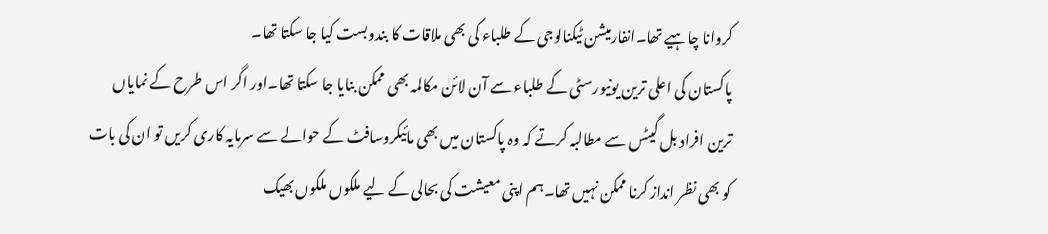کروانا چاہیے تھا۔انفارمیشن ٹیکنالوجی کے طلباء کی بھی ملاقات کا بندوبست کیا جا سکتا تھا۔
پاکستان کی اعلی ترین یونیورسٹی کے طلباء سے آن لائن مکالمہ بھی ممکن بنایا جا سکتا تھا۔اور اگر اس طرح کے نمایاں ترین افراد بل گیٹس سے مطالبہ کرتے کہ وہ پاکستان میں بھی مائیکروسافٹ کے حوالے سے سرمایہ کاری کریں تو ان کی بات کو بھی نظر انداز کرنا ممکن نہیں تھا۔ہم اپنی معیشت کی بحالی کے لیے ملکوں ملکوں بھیک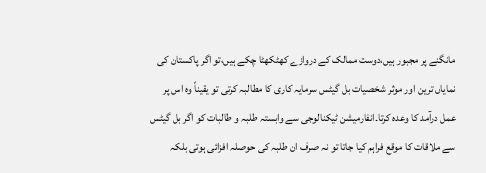مانگنے پر مجبور ہیں،دوست ممالک کے دروازے کھٹکھٹا چکے ہیں،تو اگر پاکستان کی نمایاں ترین اور موثر شخصیات بل گیٹس سرمایہ کاری کا مطالبہ کرتی تو یقیناً وہ اس پر عمل درآمد کا وعدہ کرتا۔انفارمیشن ٹیکنالوجی سے وابستہ طلبہ و طالبات کو اگر بل گیٹس سے ملاقات کا موقع فراہم کیا جاتا تو نہ صرف ان طلبہ کی حوصلہ افزائی ہوتی بلکہ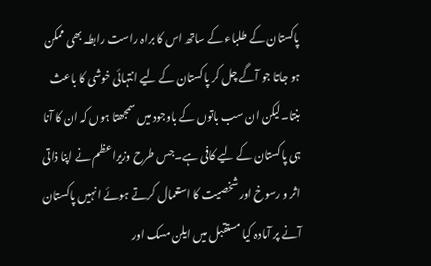پاکستان کے طلباء کے ساتھ اس کا براہ راست رابطہ بھی ممکن ہو جاتا جو آگے چل کر پاکستان کے لیے انتہائی خوشی کا باعث بنتا۔لیکن ان سب باتوں کے باوجود میں سمجھتا ہوں کہ ان کا آنا ہی پاکستان کے لیے کافی ہے۔جس طرح وزیراعظم نے اپنا ذاتی اثر و رسوخ اور شخصیت کا استعمال کرتے ہوئے انہیں پاکستان آنے پر آمادہ کیا مستقبل میں ایلن مسک اور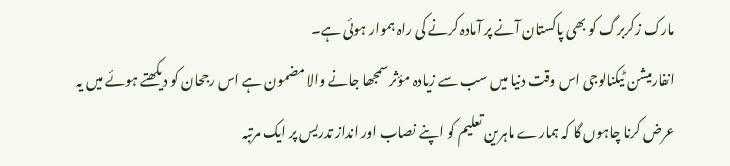مارک زکربرگ کو بھی پاکستان آنے پر آمادہ کرنے کی راہ ہموار ہوئی ہے۔
انفارمیشن ٹیکنالوجی اس وقت دنیا میں سب سے زیادہ مؤثر سمجھا جانے والا مضمون ہے اس رجحان کو دیکھتے ہوئے میں یہ عرض کرنا چاہوں گا کہ ہمارے ماہرین تعلیم کو اپنے نصاب اور انداز تدریس پر ایک مرتبہ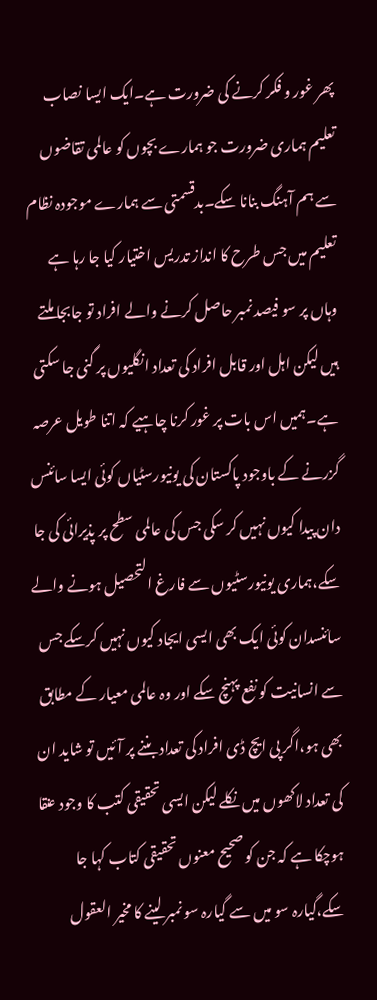پھر غور و فکر کرنے کی ضرورت ہے۔ایک ایسا نصاب تعلیم ہماری ضرورت جو ہمارے بچوں کو عالمی تقاضوں سے ہم آہنگ بنانا سکے۔بدقسمتی سے ہمارے موجودہ نظام تعلیم میں جس طرح کا انداز تدریس اختیار کیا جا رہا ہے وہاں پر سو فیصد نمبر حاصل کرنے والے افراد تو جابجا ملتے ہیں لیکن اہل اور قابل افراد کی تعداد انگلیوں پر گنی جا سکتی ہے۔ہمیں اس بات پر غور کرنا چاہیے کہ اتنا طویل عرصہ گزرنے کے باوجود پاکستان کی یونیورسٹیاں کوئی ایسا سائنس دان پیدا کیوں نہیں کر سکی جس کی عالمی سطح پر پذیرائی کی جا سکے،ہماری یونیورسٹیوں سے فارغ التحصیل ہونے والے سائنسدان کوئی ایک بھی ایسی ایجاد کیوں نہیں کرسکے جس سے انسانیت کو نفع پہنچ سکے اور وہ عالمی معیار کے مطابق بھی ہو،اگر پی ایچ ڈی افراد کی تعداد بننے پر آئیں تو شاید ان کی تعداد لاکھوں میں نکلے لیکن ایسی تحقیقی کتب کا وجود عنقا ہوچکا ہے کہ جن کو صحیح معنوں تحقیقی کتاب کہا جا سکے،گیارہ سو میں سے گیارہ سو نمبر لینے کا مخیر العقول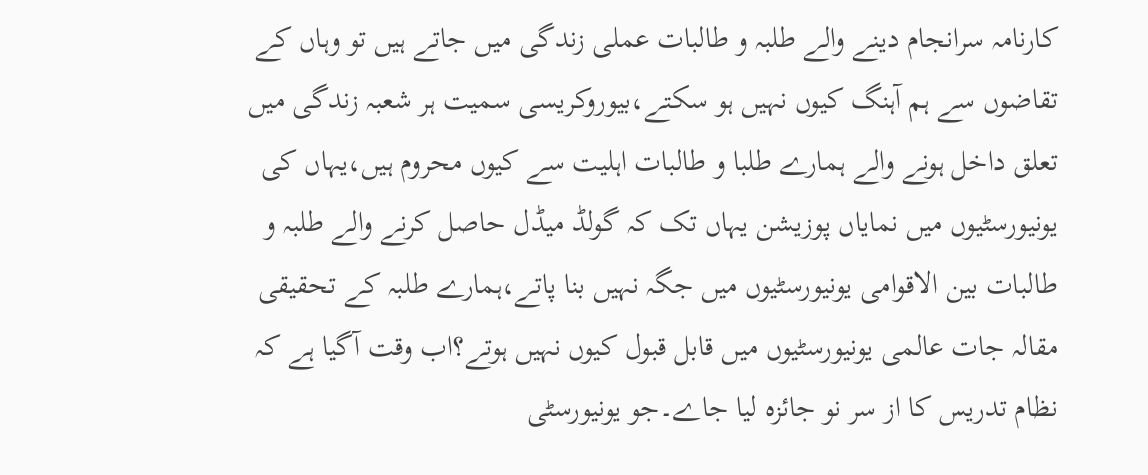کارنامہ سرانجام دینے والے طلبہ و طالبات عملی زندگی میں جاتے ہیں تو وہاں کے تقاضوں سے ہم آہنگ کیوں نہیں ہو سکتے،بیوروکریسی سمیت ہر شعبہ زندگی میں تعلق داخل ہونے والے ہمارے طلبا و طالبات اہلیت سے کیوں محروم ہیں،یہاں کی یونیورسٹیوں میں نمایاں پوزیشن یہاں تک کہ گولڈ میڈل حاصل کرنے والے طلبہ و طالبات بین الاقوامی یونیورسٹیوں میں جگہ نہیں بنا پاتے،ہمارے طلبہ کے تحقیقی مقالہ جات عالمی یونیورسٹیوں میں قابل قبول کیوں نہیں ہوتے؟اب وقت آگیا ہے کہ نظام تدریس کا از سر نو جائزہ لیا جاے۔جو یونیورسٹی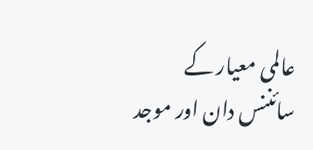عالمی معیار کے سائننس دان اور موجد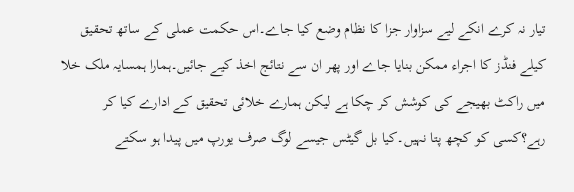تیار نہ کرے انکے لیے سزاوار جزا کا نظام وضع کیا جاے۔اس حکمت عملی کے ساتھ تحقیق کیلے فنڈز کا اجراء ممکن بنایا جاے اور پھر ان سے نتائج اخذ کیے جائیں۔ہمارا ہمسایہ ملک خلا میں راکٹ بھیجے کی کوشش کر چکا ہے لیکن ہمارے خلائی تحقیق کے ادارے کیا کر رہے؟کسی کو کچھ پتا نہیں۔کیا بل گیٹس جیسے لوگ صرف یورپ میں پیدا ہو سکتے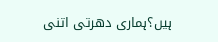ہیں؟ہماری دھرتی اتنی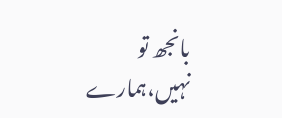بانجھ تو نہیں،ہمارے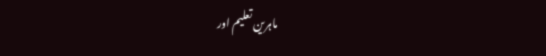ماہرین تعلیم اور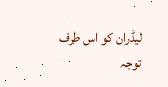لیڈران کو اس طرف توجہ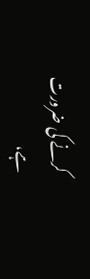کرنے کی ضرورت ہے،